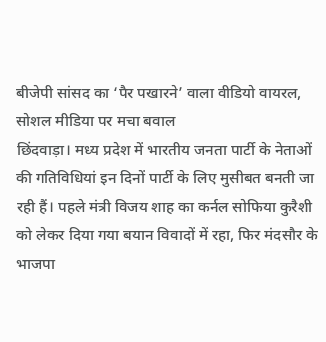बीजेपी सांसद का ‘पैर पखारने’ वाला वीडियो वायरल, सोशल मीडिया पर मचा बवाल
छिंदवाड़ा। मध्य प्रदेश में भारतीय जनता पार्टी के नेताओं की गतिविधियां इन दिनों पार्टी के लिए मुसीबत बनती जा रही हैं। पहले मंत्री विजय शाह का कर्नल सोफिया कुरैशी को लेकर दिया गया बयान विवादों में रहा, फिर मंदसौर के भाजपा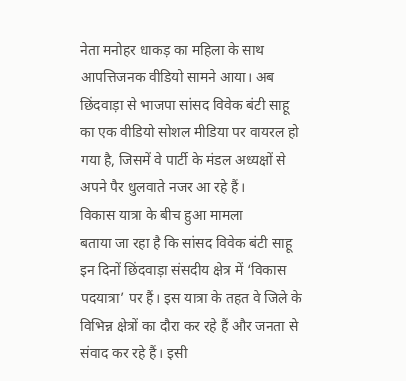नेता मनोहर धाकड़ का महिला के साथ आपत्तिजनक वीडियो सामने आया। अब छिंदवाड़ा से भाजपा सांसद विवेक बंटी साहू का एक वीडियो सोशल मीडिया पर वायरल हो गया है, जिसमें वे पार्टी के मंडल अध्यक्षों से अपने पैर धुलवाते नजर आ रहे हैं।
विकास यात्रा के बीच हुआ मामला
बताया जा रहा है कि सांसद विवेक बंटी साहू इन दिनों छिंदवाड़ा संसदीय क्षेत्र में ‘विकास पदयात्रा’ पर हैं। इस यात्रा के तहत वे जिले के विभिन्न क्षेत्रों का दौरा कर रहे हैं और जनता से संवाद कर रहे हैं। इसी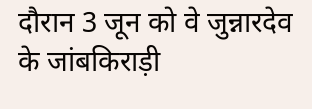दौरान 3 जून को वे जुन्नारदेव के जांबकिराड़ी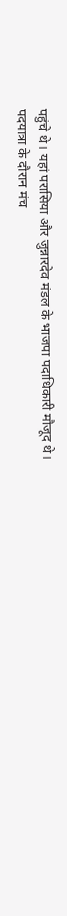पहुंचे थे। यहां परासिया और जुन्नारदेव मंडल के भाजपा पदाधिकारी मौजूद थे।
पदयात्रा के दौरान मंच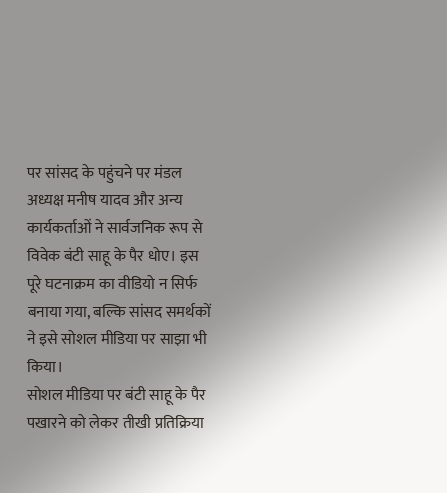पर सांसद के पहुंचने पर मंडल अध्यक्ष मनीष यादव और अन्य कार्यकर्ताओं ने सार्वजनिक रूप से विवेक बंटी साहू के पैर धोए। इस पूरे घटनाक्रम का वीडियो न सिर्फ बनाया गया, बल्कि सांसद समर्थकों ने इसे सोशल मीडिया पर साझा भी किया।
सोशल मीडिया पर बंटी साहू के पैर पखारने को लेकर तीखी प्रतिक्रिया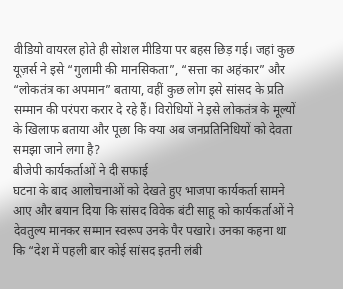वीडियो वायरल होते ही सोशल मीडिया पर बहस छिड़ गई। जहां कुछ यूज़र्स ने इसे “गुलामी की मानसिकता”, “सत्ता का अहंकार” और “लोकतंत्र का अपमान” बताया, वहीं कुछ लोग इसे सांसद के प्रति सम्मान की परंपरा करार दे रहे हैं। विरोधियों ने इसे लोकतंत्र के मूल्यों के खिलाफ बताया और पूछा कि क्या अब जनप्रतिनिधियों को देवता समझा जाने लगा है?
बीजेपी कार्यकर्ताओं ने दी सफाई
घटना के बाद आलोचनाओं को देखते हुए भाजपा कार्यकर्ता सामने आए और बयान दिया कि सांसद विवेक बंटी साहू को कार्यकर्ताओं ने देवतुल्य मानकर सम्मान स्वरूप उनके पैर पखारे। उनका कहना था कि “देश में पहली बार कोई सांसद इतनी लंबी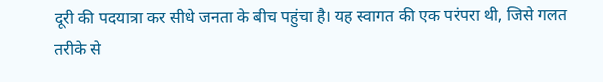दूरी की पदयात्रा कर सीधे जनता के बीच पहुंचा है। यह स्वागत की एक परंपरा थी, जिसे गलत तरीके से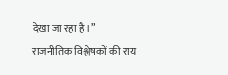देखा जा रहा है।”
राजनीतिक विश्लेषकों की राय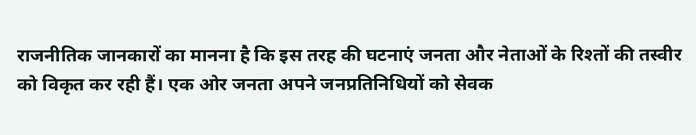राजनीतिक जानकारों का मानना है कि इस तरह की घटनाएं जनता और नेताओं के रिश्तों की तस्वीर को विकृत कर रही हैं। एक ओर जनता अपने जनप्रतिनिधियों को सेवक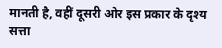मानती है, वहीं दूसरी ओर इस प्रकार के दृश्य सत्ता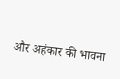और अहंकार की भावना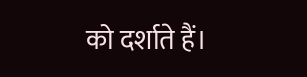को दर्शाते हैं।